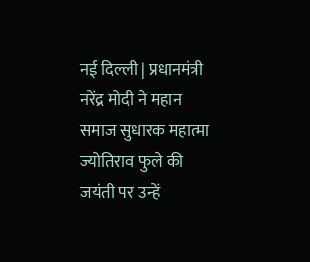नई दिल्ली | प्रधानमंत्री नरेंद्र मोदी ने महान समाज सुधारक महात्मा ज्योतिराव फुले की जयंती पर उन्हें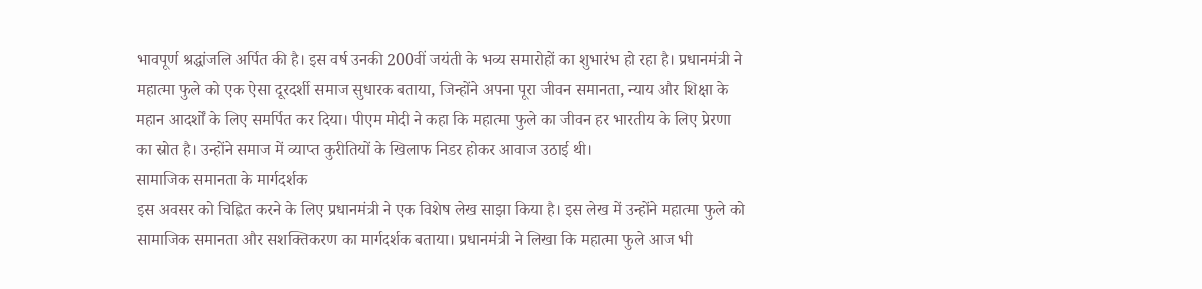भावपूर्ण श्रद्धांजलि अर्पित की है। इस वर्ष उनकी 200वीं जयंती के भव्य समारोहों का शुभारंभ हो रहा है। प्रधानमंत्री ने महात्मा फुले को एक ऐसा दूरदर्शी समाज सुधारक बताया, जिन्होंने अपना पूरा जीवन समानता, न्याय और शिक्षा के महान आदर्शों के लिए समर्पित कर दिया। पीएम मोदी ने कहा कि महात्मा फुले का जीवन हर भारतीय के लिए प्रेरणा का स्रोत है। उन्होंने समाज में व्याप्त कुरीतियों के खिलाफ निडर होकर आवाज उठाई थी।
सामाजिक समानता के मार्गदर्शक
इस अवसर को चिह्नित करने के लिए प्रधानमंत्री ने एक विशेष लेख साझा किया है। इस लेख में उन्होंने महात्मा फुले को सामाजिक समानता और सशक्तिकरण का मार्गदर्शक बताया। प्रधानमंत्री ने लिखा कि महात्मा फुले आज भी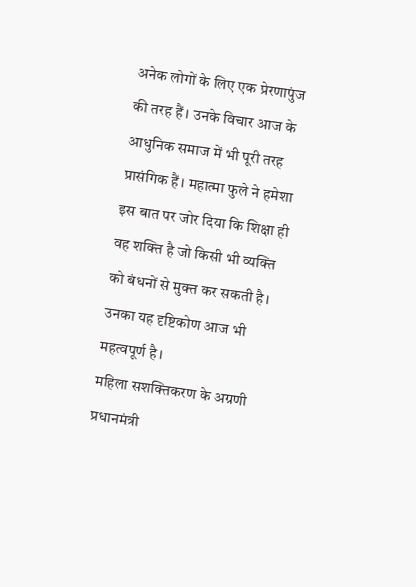अनेक लोगों के लिए एक प्रेरणापुंज की तरह हैं। उनके विचार आज के आधुनिक समाज में भी पूरी तरह प्रासंगिक हैं। महात्मा फुले ने हमेशा इस बात पर जोर दिया कि शिक्षा ही वह शक्ति है जो किसी भी व्यक्ति को बंधनों से मुक्त कर सकती है। उनका यह दृष्टिकोण आज भी महत्वपूर्ण है।
महिला सशक्तिकरण के अग्रणी
प्रधानमंत्री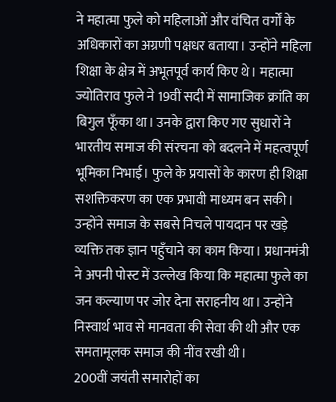ने महात्मा फुले को महिलाओं और वंचित वर्गों के अधिकारों का अग्रणी पक्षधर बताया। उन्होंने महिला शिक्षा के क्षेत्र में अभूतपूर्व कार्य किए थे। महात्मा ज्योतिराव फुले ने 19वीं सदी में सामाजिक क्रांति का बिगुल फूँका था। उनके द्वारा किए गए सुधारों ने भारतीय समाज की संरचना को बदलने में महत्वपूर्ण भूमिका निभाई। फुले के प्रयासों के कारण ही शिक्षा सशक्तिकरण का एक प्रभावी माध्यम बन सकी। उन्होंने समाज के सबसे निचले पायदान पर खड़े व्यक्ति तक ज्ञान पहुँचाने का काम किया। प्रधानमंत्री ने अपनी पोस्ट में उल्लेख किया कि महात्मा फुले का जन कल्याण पर जोर देना सराहनीय था। उन्होंने निस्वार्थ भाव से मानवता की सेवा की थी और एक समतामूलक समाज की नींव रखी थी।
200वीं जयंती समारोहों का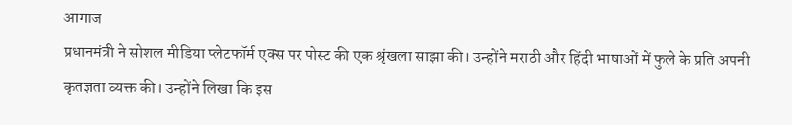आगाज
प्रधानमंत्री ने सोशल मीडिया प्लेटफॉर्म एक्स पर पोस्ट की एक श्रृंखला साझा की। उन्होंने मराठी और हिंदी भाषाओं में फुले के प्रति अपनी कृतज्ञता व्यक्त की। उन्होंने लिखा कि इस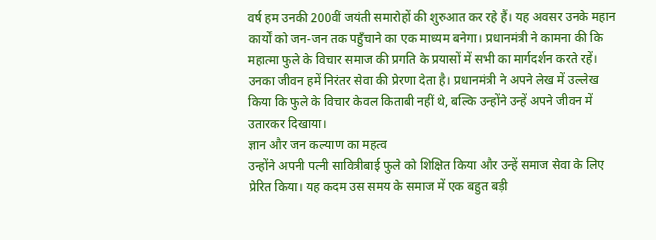वर्ष हम उनकी 200वीं जयंती समारोहों की शुरुआत कर रहे हैं। यह अवसर उनके महान कार्यों को जन-जन तक पहुँचाने का एक माध्यम बनेगा। प्रधानमंत्री ने कामना की कि महात्मा फुले के विचार समाज की प्रगति के प्रयासों में सभी का मार्गदर्शन करते रहें। उनका जीवन हमें निरंतर सेवा की प्रेरणा देता है। प्रधानमंत्री ने अपने लेख में उल्लेख किया कि फुले के विचार केवल किताबी नहीं थे, बल्कि उन्होंने उन्हें अपने जीवन में उतारकर दिखाया।
ज्ञान और जन कल्याण का महत्व
उन्होंने अपनी पत्नी सावित्रीबाई फुले को शिक्षित किया और उन्हें समाज सेवा के लिए प्रेरित किया। यह कदम उस समय के समाज में एक बहुत बड़ी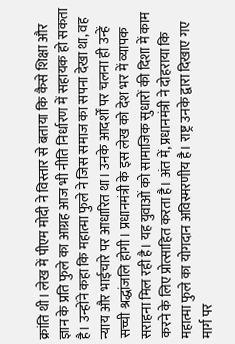क्रांति थी। लेख में पीएम मोदी ने विस्तार से बताया कि कैसे शिक्षा और ज्ञान के प्रति फुले का आग्रह आज भी नीति निर्धारण में सहायक हो सकता है। उन्होंने कहा कि महात्मा फुले ने जिस समाज का सपना देखा था, वह न्याय और भाईचारे पर आधारित था। उनके आदर्शों पर चलना ही उन्हें सच्ची श्रद्धांजलि होगी। प्रधानमंत्री के इस लेख को देश भर में व्यापक सराहना मिल रही है। यह युवाओं को सामाजिक सुधारों की दिशा में काम करने के लिए प्रोत्साहित करता है। अंत में, प्रधानमंत्री ने दोहराया कि महात्मा फुले का योगदान अविस्मरणीय है। राष्ट्र उनके द्वारा दिखाए गए मार्ग पर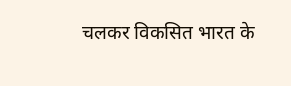चलकर विकसित भारत के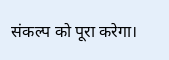संकल्प को पूरा करेगा।